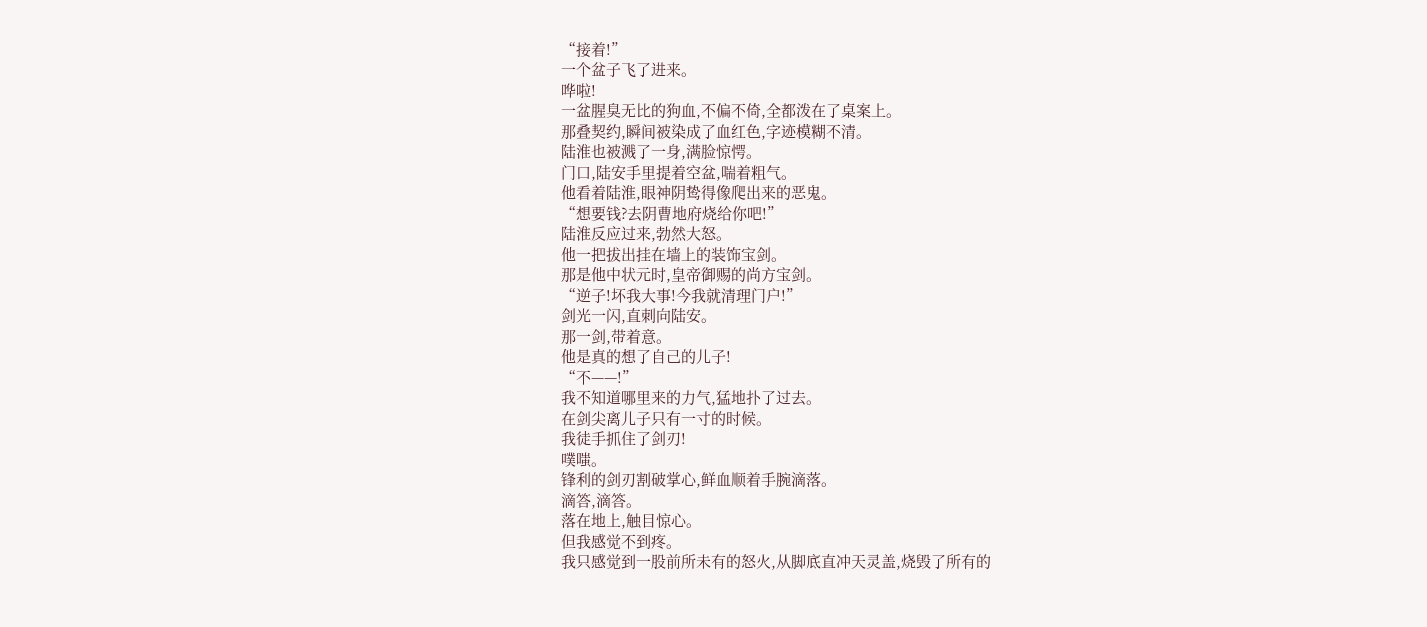“接着!”
一个盆子飞了进来。
哗啦!
一盆腥臭无比的狗血,不偏不倚,全都泼在了桌案上。
那叠契约,瞬间被染成了血红色,字迹模糊不清。
陆淮也被溅了一身,满脸惊愕。
门口,陆安手里提着空盆,喘着粗气。
他看着陆淮,眼神阴鸷得像爬出来的恶鬼。
“想要钱?去阴曹地府烧给你吧!”
陆淮反应过来,勃然大怒。
他一把拔出挂在墙上的装饰宝剑。
那是他中状元时,皇帝御赐的尚方宝剑。
“逆子!坏我大事!今我就清理门户!”
剑光一闪,直刺向陆安。
那一剑,带着意。
他是真的想了自己的儿子!
“不——!”
我不知道哪里来的力气,猛地扑了过去。
在剑尖离儿子只有一寸的时候。
我徒手抓住了剑刃!
噗嗤。
锋利的剑刃割破掌心,鲜血顺着手腕滴落。
滴答,滴答。
落在地上,触目惊心。
但我感觉不到疼。
我只感觉到一股前所未有的怒火,从脚底直冲天灵盖,烧毁了所有的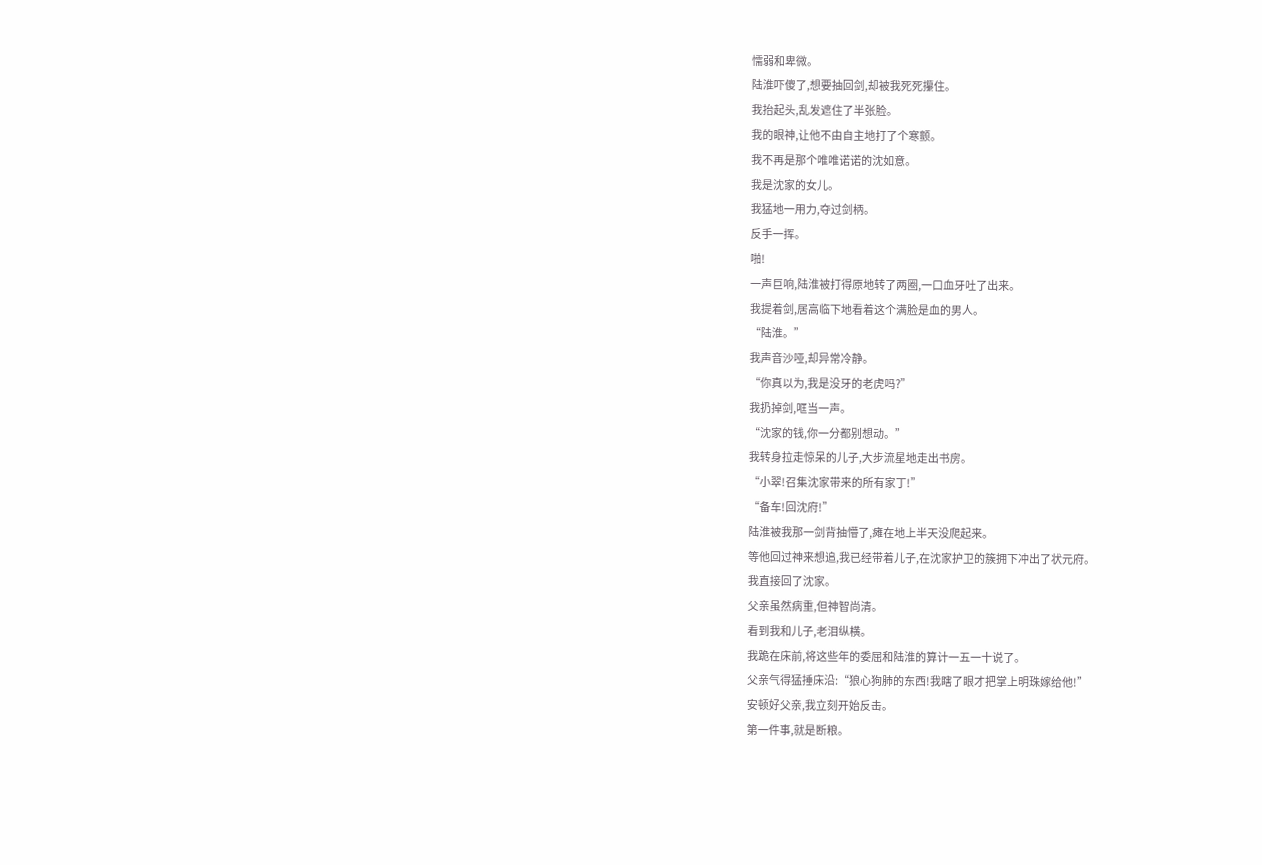懦弱和卑微。
陆淮吓傻了,想要抽回剑,却被我死死攥住。
我抬起头,乱发遮住了半张脸。
我的眼神,让他不由自主地打了个寒颤。
我不再是那个唯唯诺诺的沈如意。
我是沈家的女儿。
我猛地一用力,夺过剑柄。
反手一挥。
啪!
一声巨响,陆淮被打得原地转了两圈,一口血牙吐了出来。
我提着剑,居高临下地看着这个满脸是血的男人。
“陆淮。”
我声音沙哑,却异常冷静。
“你真以为,我是没牙的老虎吗?”
我扔掉剑,哐当一声。
“沈家的钱,你一分都别想动。”
我转身拉走惊呆的儿子,大步流星地走出书房。
“小翠!召集沈家带来的所有家丁!”
“备车!回沈府!”
陆淮被我那一剑背抽懵了,瘫在地上半天没爬起来。
等他回过神来想追,我已经带着儿子,在沈家护卫的簇拥下冲出了状元府。
我直接回了沈家。
父亲虽然病重,但神智尚清。
看到我和儿子,老泪纵横。
我跪在床前,将这些年的委屈和陆淮的算计一五一十说了。
父亲气得猛捶床沿:“狼心狗肺的东西!我瞎了眼才把掌上明珠嫁给他!”
安顿好父亲,我立刻开始反击。
第一件事,就是断粮。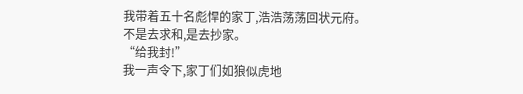我带着五十名彪悍的家丁,浩浩荡荡回状元府。
不是去求和,是去抄家。
“给我封!”
我一声令下,家丁们如狼似虎地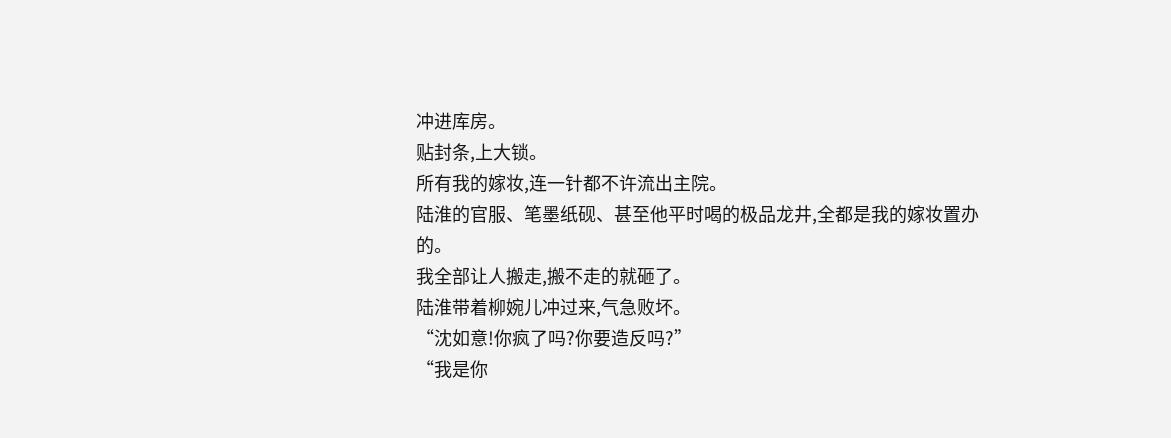冲进库房。
贴封条,上大锁。
所有我的嫁妆,连一针都不许流出主院。
陆淮的官服、笔墨纸砚、甚至他平时喝的极品龙井,全都是我的嫁妆置办的。
我全部让人搬走,搬不走的就砸了。
陆淮带着柳婉儿冲过来,气急败坏。
“沈如意!你疯了吗?你要造反吗?”
“我是你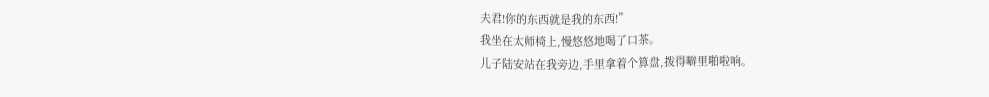夫君!你的东西就是我的东西!”
我坐在太师椅上,慢悠悠地喝了口茶。
儿子陆安站在我旁边,手里拿着个算盘,拨得噼里啪啦响。